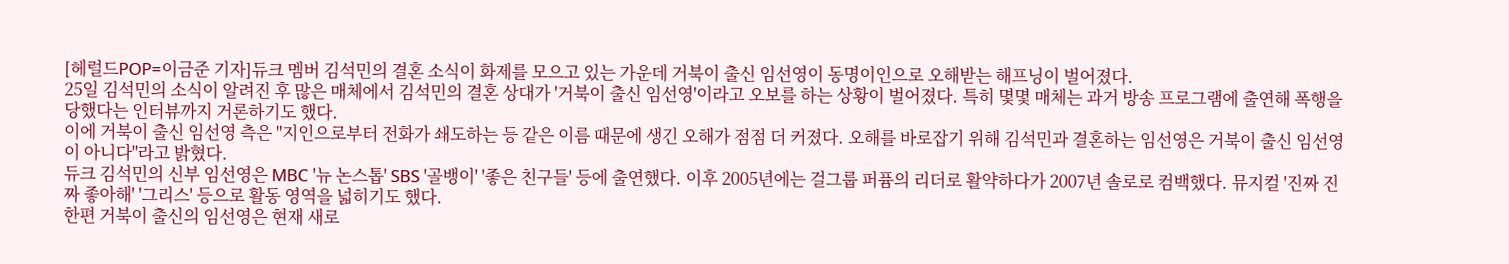[헤럴드POP=이금준 기자]듀크 멤버 김석민의 결혼 소식이 화제를 모으고 있는 가운데 거북이 출신 임선영이 동명이인으로 오해받는 해프닝이 벌어졌다.
25일 김석민의 소식이 알려진 후 많은 매체에서 김석민의 결혼 상대가 '거북이 출신 임선영'이라고 오보를 하는 상황이 벌어졌다. 특히 몇몇 매체는 과거 방송 프로그램에 출연해 폭행을 당했다는 인터뷰까지 거론하기도 했다.
이에 거북이 출신 임선영 측은 "지인으로부터 전화가 쇄도하는 등 같은 이름 때문에 생긴 오해가 점점 더 커졌다. 오해를 바로잡기 위해 김석민과 결혼하는 임선영은 거북이 출신 임선영이 아니다"라고 밝혔다.
듀크 김석민의 신부 임선영은 MBC '뉴 논스톱' SBS '골뱅이' '좋은 친구들' 등에 출연했다. 이후 2005년에는 걸그룹 퍼퓸의 리더로 활약하다가 2007년 솔로로 컴백했다. 뮤지컬 '진짜 진짜 좋아해' '그리스' 등으로 활동 영역을 넓히기도 했다.
한편 거북이 출신의 임선영은 현재 새로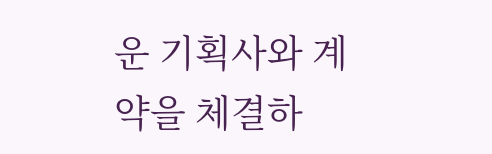운 기획사와 계약을 체결하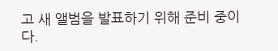고 새 앨범을 발표하기 위해 준비 중이다.